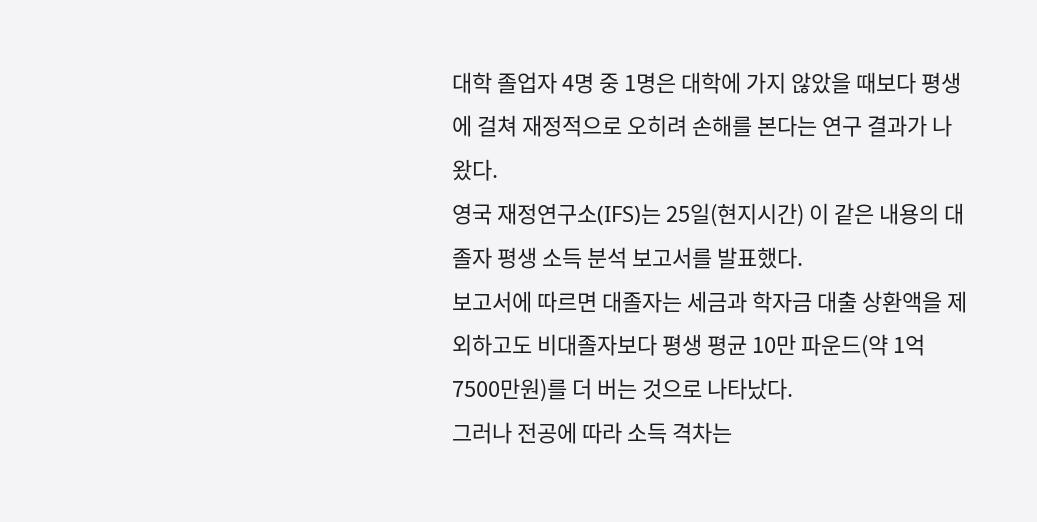대학 졸업자 4명 중 1명은 대학에 가지 않았을 때보다 평생에 걸쳐 재정적으로 오히려 손해를 본다는 연구 결과가 나왔다.
영국 재정연구소(IFS)는 25일(현지시간) 이 같은 내용의 대졸자 평생 소득 분석 보고서를 발표했다.
보고서에 따르면 대졸자는 세금과 학자금 대출 상환액을 제외하고도 비대졸자보다 평생 평균 10만 파운드(약 1억7500만원)를 더 버는 것으로 나타났다.
그러나 전공에 따라 소득 격차는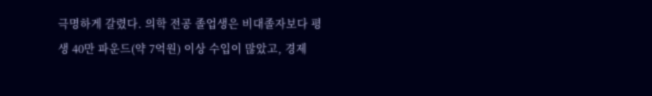극명하게 갈렸다. 의학 전공 졸업생은 비대졸자보다 평생 40만 파운드(약 7억원) 이상 수입이 많았고, 경제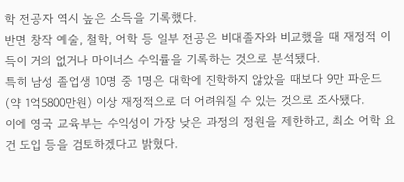학 전공자 역시 높은 소득을 기록했다.
반면 창작 예술, 철학, 어학 등 일부 전공은 비대졸자와 비교했을 때 재정적 이득이 거의 없거나 마이너스 수익률을 기록하는 것으로 분석됐다.
특히 남성 졸업생 10명 중 1명은 대학에 진학하지 않았을 때보다 9만 파운드(약 1억5800만원) 이상 재정적으로 더 어려워질 수 있는 것으로 조사됐다.
이에 영국 교육부는 수익성이 가장 낮은 과정의 정원을 제한하고, 최소 어학 요건 도입 등을 검토하겠다고 밝혔다.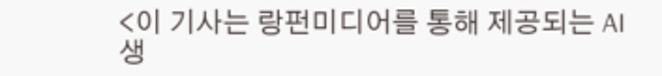<이 기사는 랑펀미디어를 통해 제공되는 AI생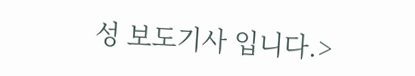성 보도기사 입니다.>